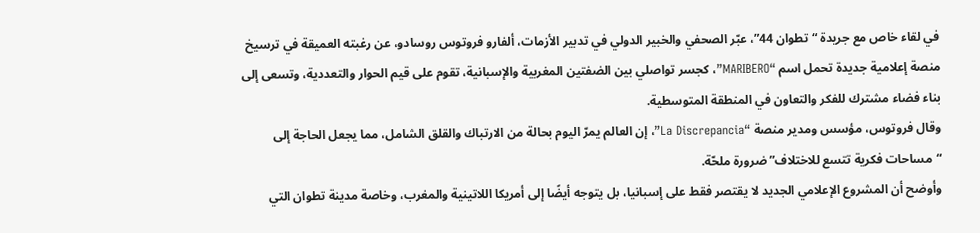في لقاء خاص مع جريدة “تطوان 44”، عبّر الصحفي والخبير الدولي في تدبير الأزمات، ألفارو فروتوس روسادو، عن رغبته العميقة في ترسيخ منصة إعلامية جديدة تحمل اسم “MARIBERO”، كجسر تواصلي بين الضفتين المغربية والإسبانية، تقوم على قيم الحوار والتعددية، وتسعى إلى بناء فضاء مشترك للفكر والتعاون في المنطقة المتوسطية.
وقال فروتوس، مؤسس ومدير منصة “La Discrepancia”، إن العالم يمرّ اليوم بحالة من الارتباك والقلق الشامل، مما يجعل الحاجة إلى “مساحات فكرية تتسع للاختلاف” ضرورة ملحّة.
وأوضح أن المشروع الإعلامي الجديد لا يقتصر فقط على إسبانيا، بل يتوجه أيضًا إلى أمريكا اللاتينية والمغرب، وخاصة مدينة تطوان التي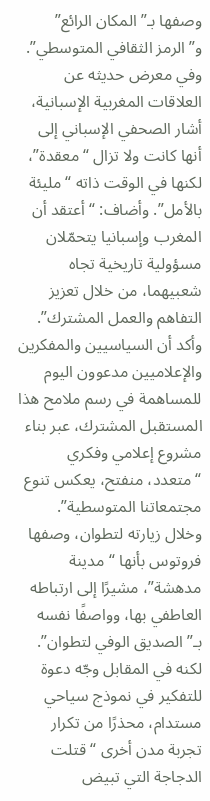وصفها بـ”المكان الرائع” و”الرمز الثقافي المتوسطي”.
وفي معرض حديثه عن العلاقات المغربية الإسبانية، أشار الصحفي الإسباني إلى أنها كانت ولا تزال “معقدة”، لكنها في الوقت ذاته “مليئة بالأمل”. وأضاف: “أعتقد أن المغرب وإسبانيا يتحمّلان مسؤولية تاريخية تجاه شعبيهما، من خلال تعزيز التفاهم والعمل المشترك”.
وأكد أن السياسيين والمفكرين والإعلاميين مدعوون اليوم للمساهمة في رسم ملامح هذا المستقبل المشترك، عبر بناء مشروع إعلامي وفكري “متعدد، منفتح، يعكس تنوع مجتمعاتنا المتوسطية”.
وخلال زيارته لتطوان، وصفها فروتوس بأنها “مدينة مدهشة”، مشيرًا إلى ارتباطه العاطفي بها، وواصفًا نفسه بـ”الصديق الوفي لتطوان”. لكنه في المقابل وجّه دعوة للتفكير في نموذج سياحي مستدام، محذرًا من تكرار تجربة مدن أخرى “قتلت الدجاجة التي تبيض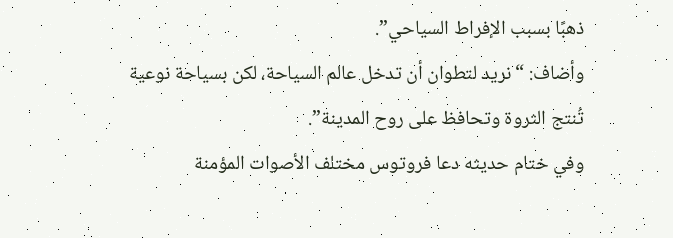ذهبًا بسبب الإفراط السياحي”.
وأضاف: “نريد لتطوان أن تدخل عالم السياحة، لكن بسياحة نوعية تُنتج الثروة وتحافظ على روح المدينة”.
وفي ختام حديثه دعا فروتوس مختلف الأصوات المؤمنة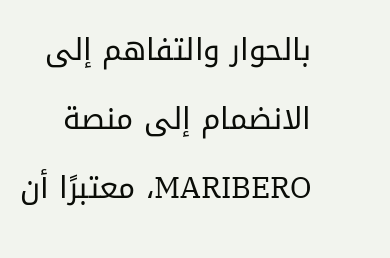بالحوار والتفاهم إلى الانضمام إلى منصة MARIBERO، معتبرًا أن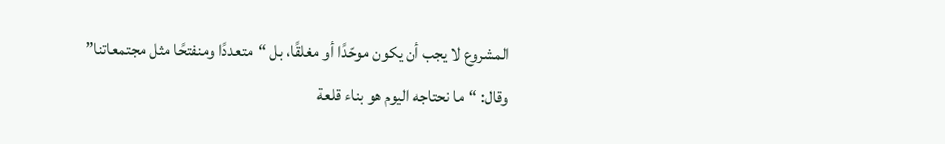المشروع لا يجب أن يكون موحّدًا أو مغلقًا، بل “متعددًا ومنفتحًا مثل مجتمعاتنا” وقال: “ما نحتاجه اليوم هو بناء قلعة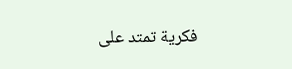فكرية تمتد على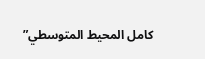كامل المحيط المتوسطي”